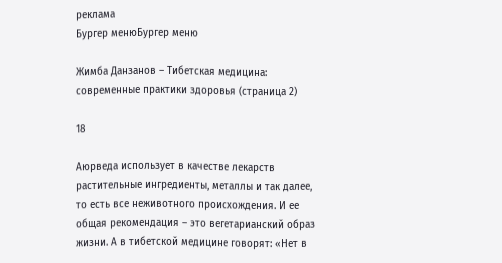реклама
Бургер менюБургер меню

Жимба Данзанов – Тибетская медицина: современные практики здоровья (страница 2)

18

Аюрведа использует в качестве лекарств растительные ингредиенты, металлы и так далее, то есть все неживотного происхождения. И ее общая рекомендация – это вегетарианский образ жизни. А в тибетской медицине говорят: «Нет в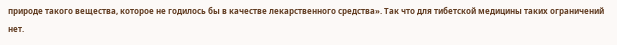природе такого вещества, которое не годилось бы в качестве лекарственного средства». Так что для тибетской медицины таких ограничений нет.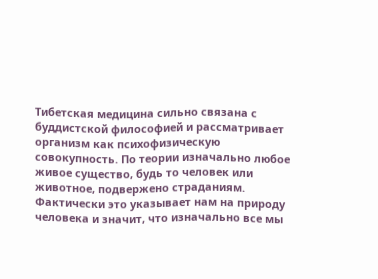Тибетская медицина сильно связана с буддистской философией и рассматривает организм как психофизическую совокупность. По теории изначально любое живое существо, будь то человек или животное, подвержено страданиям. Фактически это указывает нам на природу человека и значит, что изначально все мы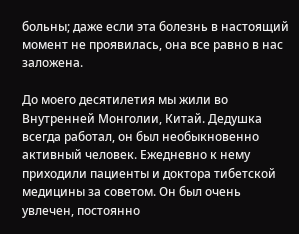больны; даже если эта болезнь в настоящий момент не проявилась, она все равно в нас заложена.

До моего десятилетия мы жили во Внутренней Монголии, Китай. Дедушка всегда работал, он был необыкновенно активный человек. Ежедневно к нему приходили пациенты и доктора тибетской медицины за советом. Он был очень увлечен, постоянно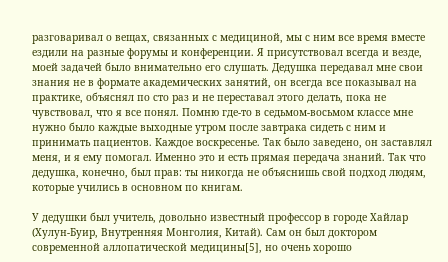разговаривал о вещах, связанных с медициной, мы с ним все время вместе ездили на разные форумы и конференции. Я присутствовал всегда и везде, моей задачей было внимательно его слушать. Дедушка передавал мне свои знания не в формате академических занятий, он всегда все показывал на практике, объяснял по сто раз и не переставал этого делать, пока не чувствовал, что я все понял. Помню где-то в седьмом-восьмом классе мне нужно было каждые выходные утром после завтрака сидеть с ним и принимать пациентов. Каждое воскресенье. Так было заведено, он заставлял меня, и я ему помогал. Именно это и есть прямая передача знаний. Так что дедушка, конечно, был прав: ты никогда не объяснишь свой подход людям, которые учились в основном по книгам.

У дедушки был учитель, довольно известный профессор в городе Хайлар (Хулун-Буир, Внутренняя Монголия, Китай). Сам он был доктором современной аллопатической медицины[5], но очень хорошо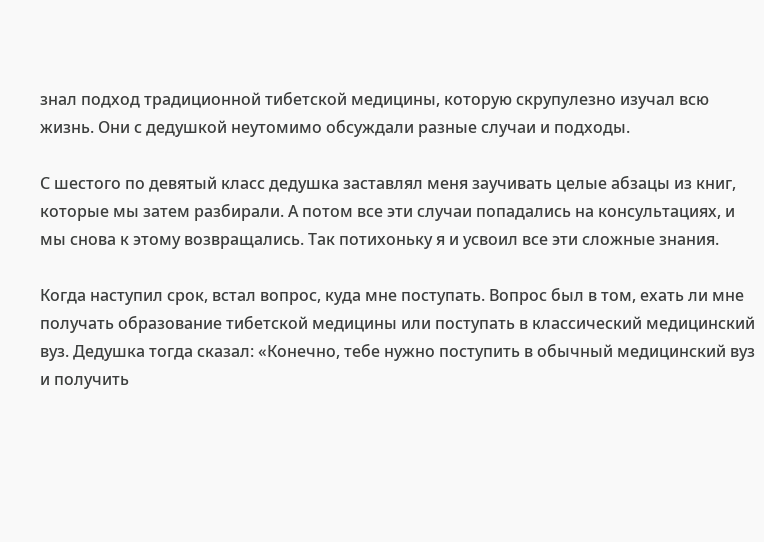знал подход традиционной тибетской медицины, которую скрупулезно изучал всю жизнь. Они с дедушкой неутомимо обсуждали разные случаи и подходы.

С шестого по девятый класс дедушка заставлял меня заучивать целые абзацы из книг, которые мы затем разбирали. А потом все эти случаи попадались на консультациях, и мы снова к этому возвращались. Так потихоньку я и усвоил все эти сложные знания.

Когда наступил срок, встал вопрос, куда мне поступать. Вопрос был в том, ехать ли мне получать образование тибетской медицины или поступать в классический медицинский вуз. Дедушка тогда сказал: «Конечно, тебе нужно поступить в обычный медицинский вуз и получить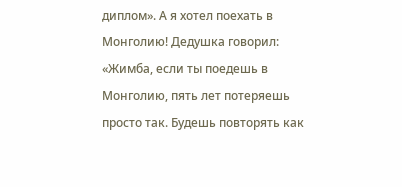диплом». А я хотел поехать в Монголию! Дедушка говорил: «Жимба, если ты поедешь в Монголию, пять лет потеряешь просто так. Будешь повторять как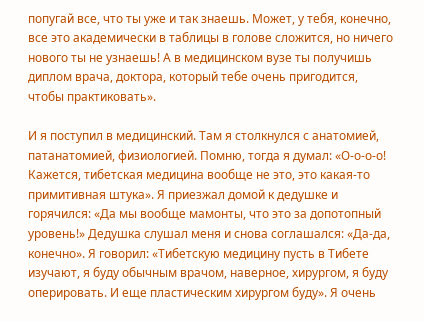попугай все, что ты уже и так знаешь. Может, у тебя, конечно, все это академически в таблицы в голове сложится, но ничего нового ты не узнаешь! А в медицинском вузе ты получишь диплом врача, доктора, который тебе очень пригодится, чтобы практиковать».

И я поступил в медицинский. Там я столкнулся с анатомией, патанатомией, физиологией. Помню, тогда я думал: «О-о-о-о! Кажется, тибетская медицина вообще не это, это какая-то примитивная штука». Я приезжал домой к дедушке и горячился: «Да мы вообще мамонты, что это за допотопный уровень!» Дедушка слушал меня и снова соглашался: «Да-да, конечно». Я говорил: «Тибетскую медицину пусть в Тибете изучают, я буду обычным врачом, наверное, хирургом, я буду оперировать. И еще пластическим хирургом буду». Я очень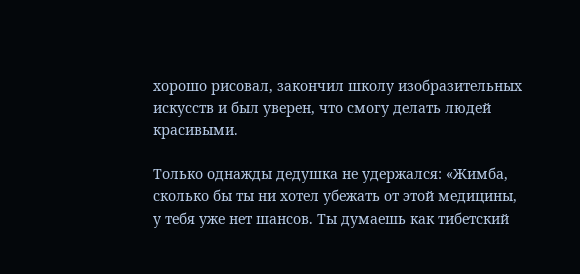хорошо рисовал, закончил школу изобразительных искусств и был уверен, что смогу делать людей красивыми.

Только однажды дедушка не удержался: «Жимба, сколько бы ты ни хотел убежать от этой медицины, у тебя уже нет шансов. Ты думаешь как тибетский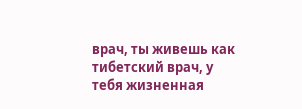врач, ты живешь как тибетский врач, у тебя жизненная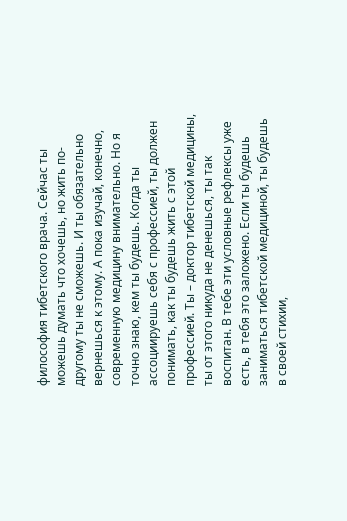философия тибетского врача. Сейчас ты можешь думать что хочешь, но жить по-другому ты не сможешь. И ты обязательно вернешься к этому. А пока изучай, конечно, современную медицину внимательно. Но я точно знаю, кем ты будешь. Когда ты ассоциируешь себя с профессией, ты должен понимать, как ты будешь жить с этой профессией. Ты – доктор тибетской медицины, ты от этого никуда не денешься, ты так воспитан. В тебе эти условные рефлексы уже есть, в тебя это заложено. Если ты будешь заниматься тибетской медициной, ты будешь в своей стихии,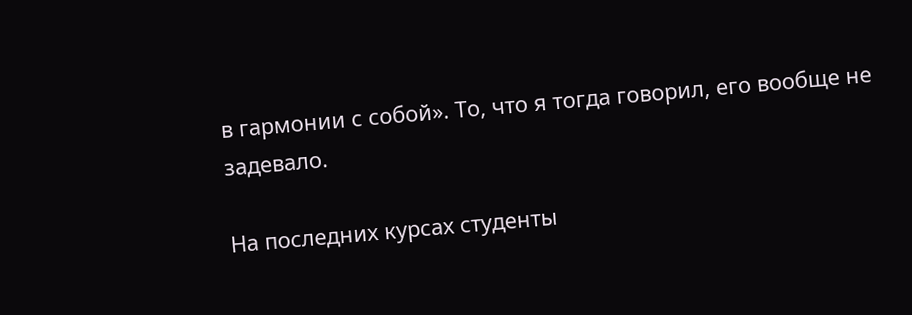в гармонии с собой». То, что я тогда говорил, его вообще не задевало.

На последних курсах студенты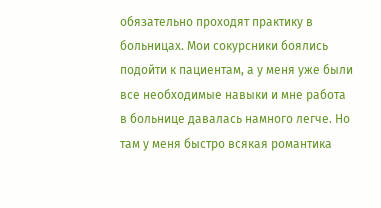обязательно проходят практику в больницах. Мои сокурсники боялись подойти к пациентам, а у меня уже были все необходимые навыки и мне работа в больнице давалась намного легче. Но там у меня быстро всякая романтика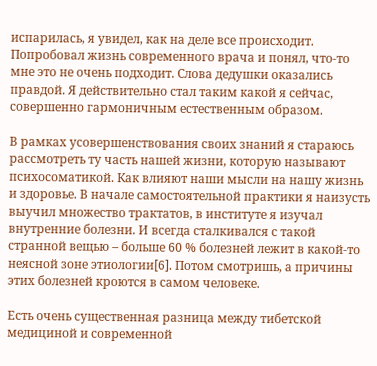испарилась, я увидел, как на деле все происходит. Попробовал жизнь современного врача и понял, что-то мне это не очень подходит. Слова дедушки оказались правдой. Я действительно стал таким какой я сейчас, совершенно гармоничным естественным образом.

В рамках усовершенствования своих знаний я стараюсь рассмотреть ту часть нашей жизни, которую называют психосоматикой. Как влияют наши мысли на нашу жизнь и здоровье. В начале самостоятельной практики я наизусть выучил множество трактатов, в институте я изучал внутренние болезни. И всегда сталкивался с такой странной вещью – больше 60 % болезней лежит в какой-то неясной зоне этиологии[6]. Потом смотришь, а причины этих болезней кроются в самом человеке.

Есть очень существенная разница между тибетской медициной и современной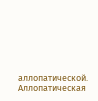аллопатической. Аллопатическая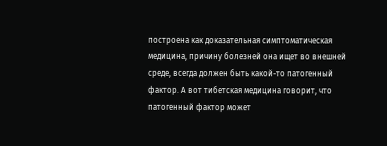построена как доказательная симптоматическая медицина, причину болезней она ищет во внешней среде, всегда должен быть какой-то патогенный фактор. А вот тибетская медицина говорит, что патогенный фактор может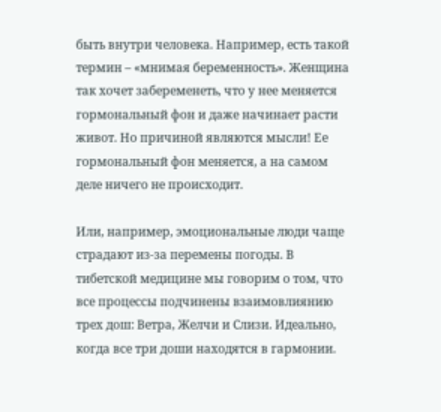быть внутри человека. Например, есть такой термин – «мнимая беременность». Женщина так хочет забеременеть, что у нее меняется гормональный фон и даже начинает расти живот. Но причиной являются мысли! Ее гормональный фон меняется, а на самом деле ничего не происходит.

Или, например, эмоциональные люди чаще страдают из-за перемены погоды. В тибетской медицине мы говорим о том, что все процессы подчинены взаимовлиянию трех дош: Ветра, Желчи и Слизи. Идеально, когда все три доши находятся в гармонии.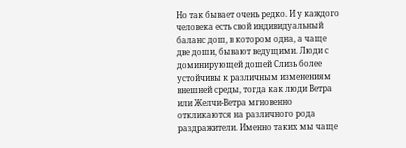Но так бывает очень редко. И у каждого человека есть свой индивидуальный баланс дош, в котором одна, а чаще две доши, бывают ведущими. Люди с доминирующей дошей Слизь более устойчивы к различным изменениям внешней среды, тогда как люди Ветра или Желчи-Ветра мгновенно откликаются на различного рода раздражители. Именно таких мы чаще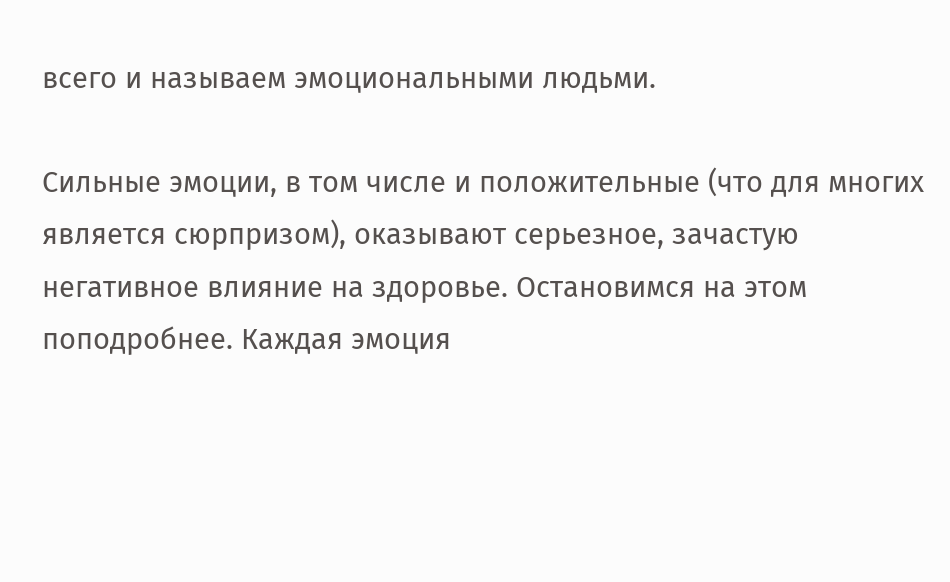всего и называем эмоциональными людьми.

Сильные эмоции, в том числе и положительные (что для многих является сюрпризом), оказывают серьезное, зачастую негативное влияние на здоровье. Остановимся на этом поподробнее. Каждая эмоция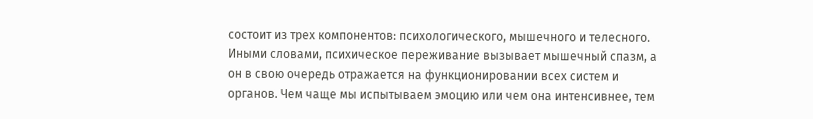состоит из трех компонентов: психологического, мышечного и телесного. Иными словами, психическое переживание вызывает мышечный спазм, а он в свою очередь отражается на функционировании всех систем и органов. Чем чаще мы испытываем эмоцию или чем она интенсивнее, тем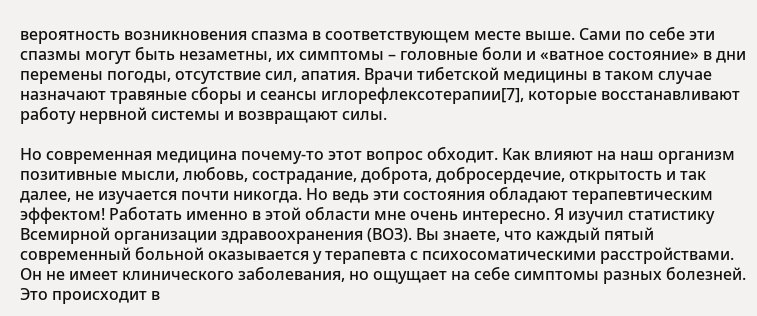вероятность возникновения спазма в соответствующем месте выше. Сами по себе эти спазмы могут быть незаметны, их симптомы – головные боли и «ватное состояние» в дни перемены погоды, отсутствие сил, апатия. Врачи тибетской медицины в таком случае назначают травяные сборы и сеансы иглорефлексотерапии[7], которые восстанавливают работу нервной системы и возвращают силы.

Но современная медицина почему-то этот вопрос обходит. Как влияют на наш организм позитивные мысли, любовь, сострадание, доброта, добросердечие, открытость и так далее, не изучается почти никогда. Но ведь эти состояния обладают терапевтическим эффектом! Работать именно в этой области мне очень интересно. Я изучил статистику Всемирной организации здравоохранения (ВОЗ). Вы знаете, что каждый пятый современный больной оказывается у терапевта с психосоматическими расстройствами. Он не имеет клинического заболевания, но ощущает на себе симптомы разных болезней. Это происходит в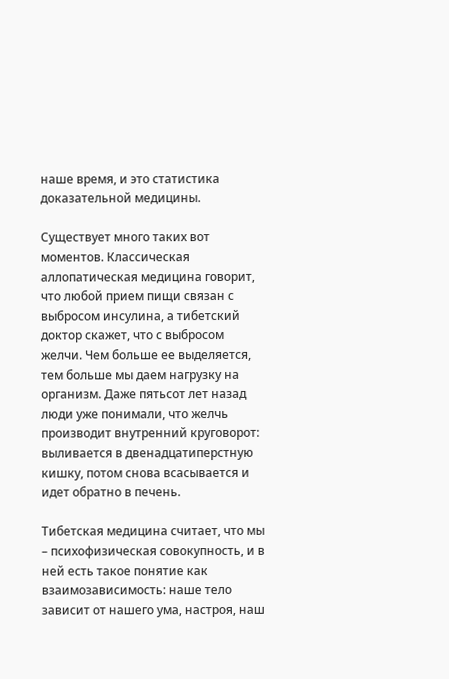наше время, и это статистика доказательной медицины.

Существует много таких вот моментов. Классическая аллопатическая медицина говорит, что любой прием пищи связан с выбросом инсулина, а тибетский доктор скажет, что с выбросом желчи. Чем больше ее выделяется, тем больше мы даем нагрузку на организм. Даже пятьсот лет назад люди уже понимали, что желчь производит внутренний круговорот: выливается в двенадцатиперстную кишку, потом снова всасывается и идет обратно в печень.

Тибетская медицина считает, что мы – психофизическая совокупность, и в ней есть такое понятие как взаимозависимость: наше тело зависит от нашего ума, настроя, наш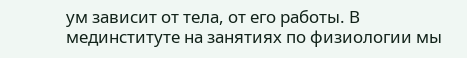ум зависит от тела, от его работы. В мединституте на занятиях по физиологии мы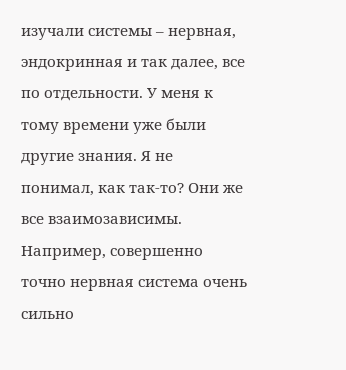изучали системы – нервная, эндокринная и так далее, все по отдельности. У меня к тому времени уже были другие знания. Я не понимал, как так-то? Они же все взаимозависимы. Например, совершенно точно нервная система очень сильно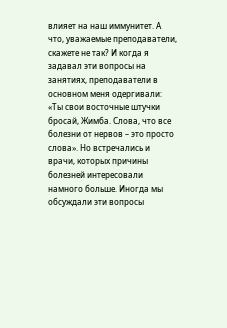влияет на наш иммунитет. А что, уважаемые преподаватели, скажете не так? И когда я задавал эти вопросы на занятиях, преподаватели в основном меня одергивали: «Ты свои восточные штучки бросай, Жимба. Слова, что все болезни от нервов – это просто слова». Но встречались и врачи, которых причины болезней интересовали намного больше. Иногда мы обсуждали эти вопросы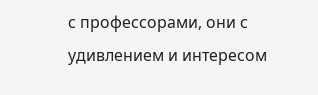с профессорами, они с удивлением и интересом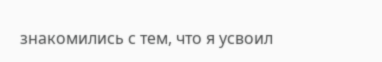знакомились с тем, что я усвоил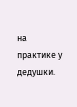на практике у дедушки.